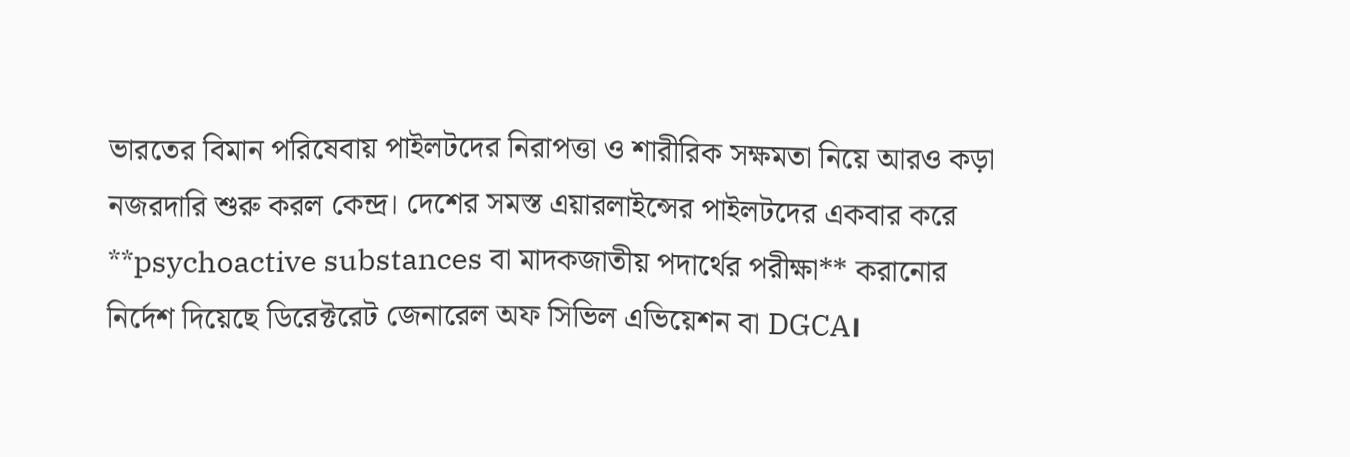ভারতের বিমান পরিষেবায় পাইলটদের নিরাপত্তা ও শারীরিক সক্ষমতা নিয়ে আরও কড়া নজরদারি শুরু করল কেন্দ্র। দেশের সমস্ত এয়ারলাইন্সের পাইলটদের একবার করে **psychoactive substances বা মাদকজাতীয় পদার্থের পরীক্ষা** করানোর নির্দেশ দিয়েছে ডিরেক্টরেট জেনারেল অফ সিভিল এভিয়েশন বা DGCA।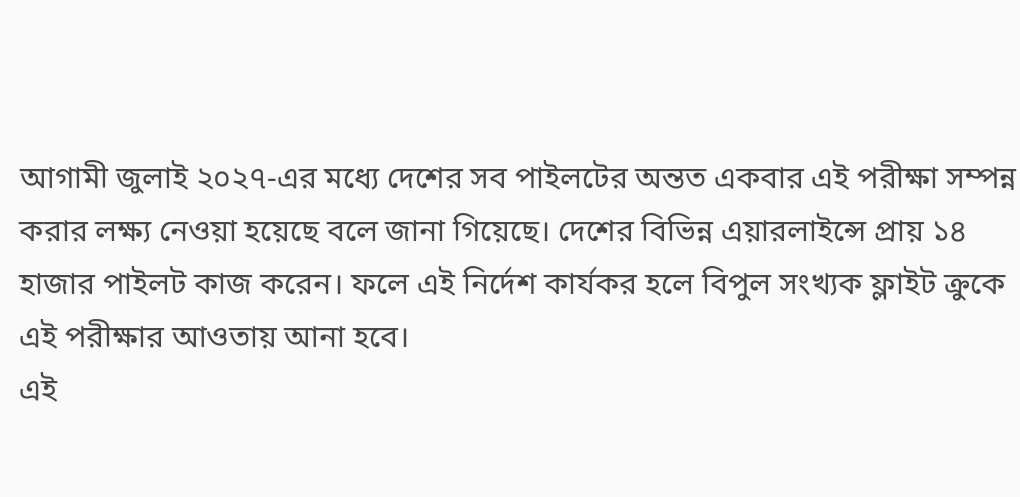আগামী জুলাই ২০২৭-এর মধ্যে দেশের সব পাইলটের অন্তত একবার এই পরীক্ষা সম্পন্ন করার লক্ষ্য নেওয়া হয়েছে বলে জানা গিয়েছে। দেশের বিভিন্ন এয়ারলাইন্সে প্রায় ১৪ হাজার পাইলট কাজ করেন। ফলে এই নির্দেশ কার্যকর হলে বিপুল সংখ্যক ফ্লাইট ক্রুকে এই পরীক্ষার আওতায় আনা হবে।
এই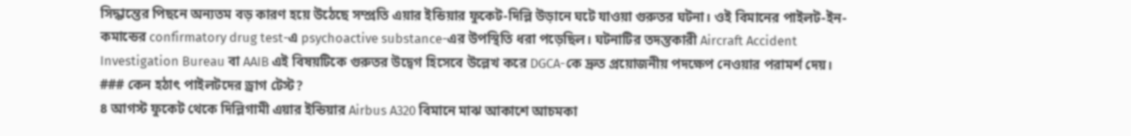সিদ্ধান্তের পিছনে অন্যতম বড় কারণ হয়ে উঠেছে সম্প্রতি এয়ার ইন্ডিয়ার ফুকেট-দিল্লি উড়ানে ঘটে যাওয়া গুরুতর ঘটনা। ওই বিমানের পাইলট-ইন-কমান্ডের confirmatory drug test-এ psychoactive substance-এর উপস্থিতি ধরা পড়েছিল। ঘটনাটির তদন্তকারী Aircraft Accident Investigation Bureau বা AAIB এই বিষয়টিকে গুরুতর উদ্বেগ হিসেবে উল্লেখ করে DGCA-কে দ্রুত প্রয়োজনীয় পদক্ষেপ নেওয়ার পরামর্শ দেয়।
### কেন হঠাৎ পাইলটদের ড্রাগ টেস্ট?
৪ আগস্ট ফুকেট থেকে দিল্লিগামী এয়ার ইন্ডিয়ার Airbus A320 বিমানে মাঝ আকাশে আচমকা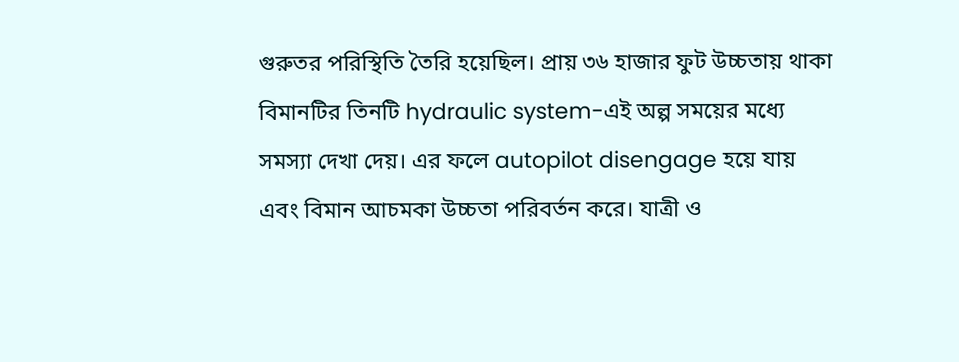গুরুতর পরিস্থিতি তৈরি হয়েছিল। প্রায় ৩৬ হাজার ফুট উচ্চতায় থাকা বিমানটির তিনটি hydraulic system-এই অল্প সময়ের মধ্যে সমস্যা দেখা দেয়। এর ফলে autopilot disengage হয়ে যায় এবং বিমান আচমকা উচ্চতা পরিবর্তন করে। যাত্রী ও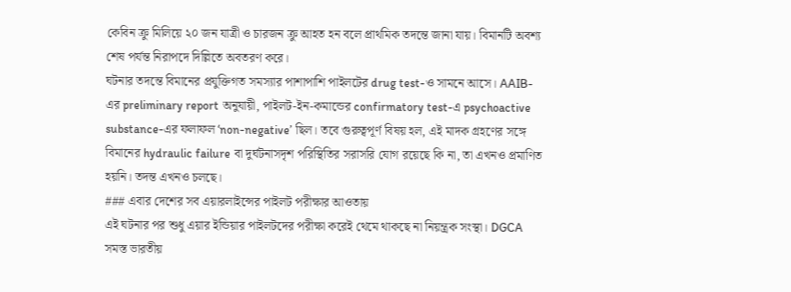কেবিন ক্রু মিলিয়ে ২০ জন যাত্রী ও চারজন ক্রু আহত হন বলে প্রাথমিক তদন্তে জানা যায়। বিমানটি অবশ্য শেষ পর্যন্ত নিরাপদে দিল্লিতে অবতরণ করে।
ঘটনার তদন্তে বিমানের প্রযুক্তিগত সমস্যার পাশাপাশি পাইলটের drug test-ও সামনে আসে। AAIB-এর preliminary report অনুযায়ী, পাইলট-ইন-কমান্ডের confirmatory test-এ psychoactive substance-এর ফলাফল ‘non-negative’ ছিল। তবে গুরুত্বপূর্ণ বিষয় হল, এই মাদক গ্রহণের সঙ্গে বিমানের hydraulic failure বা দুর্ঘটনাসদৃশ পরিস্থিতির সরাসরি যোগ রয়েছে কি না, তা এখনও প্রমাণিত হয়নি। তদন্ত এখনও চলছে।
### এবার দেশের সব এয়ারলাইন্সের পাইলট পরীক্ষার আওতায়
এই ঘটনার পর শুধু এয়ার ইন্ডিয়ার পাইলটদের পরীক্ষা করেই থেমে থাকছে না নিয়ন্ত্রক সংস্থা। DGCA সমস্ত ভারতীয়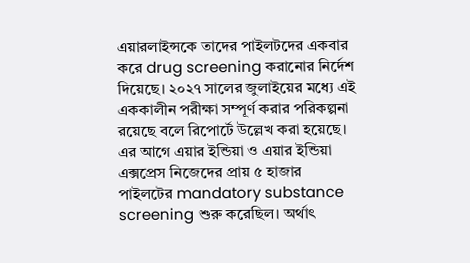এয়ারলাইন্সকে তাদের পাইলটদের একবার করে drug screening করানোর নির্দেশ দিয়েছে। ২০২৭ সালের জুলাইয়ের মধ্যে এই এককালীন পরীক্ষা সম্পূর্ণ করার পরিকল্পনা রয়েছে বলে রিপোর্টে উল্লেখ করা হয়েছে।
এর আগে এয়ার ইন্ডিয়া ও এয়ার ইন্ডিয়া এক্সপ্রেস নিজেদের প্রায় ৫ হাজার পাইলটের mandatory substance screening শুরু করেছিল। অর্থাৎ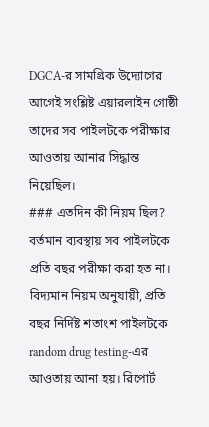DGCA-র সামগ্রিক উদ্যোগের আগেই সংশ্লিষ্ট এয়ারলাইন গোষ্ঠী তাদের সব পাইলটকে পরীক্ষার আওতায় আনার সিদ্ধান্ত নিয়েছিল।
### এতদিন কী নিয়ম ছিল?
বর্তমান ব্যবস্থায় সব পাইলটকে প্রতি বছর পরীক্ষা করা হত না। বিদ্যমান নিয়ম অনুযায়ী, প্রতি বছর নির্দিষ্ট শতাংশ পাইলটকে random drug testing-এর আওতায় আনা হয়। রিপোর্ট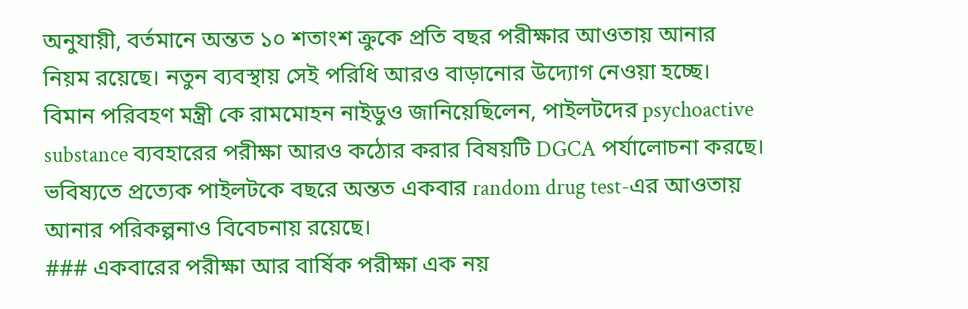অনুযায়ী, বর্তমানে অন্তত ১০ শতাংশ ক্রুকে প্রতি বছর পরীক্ষার আওতায় আনার নিয়ম রয়েছে। নতুন ব্যবস্থায় সেই পরিধি আরও বাড়ানোর উদ্যোগ নেওয়া হচ্ছে।
বিমান পরিবহণ মন্ত্রী কে রামমোহন নাইডুও জানিয়েছিলেন, পাইলটদের psychoactive substance ব্যবহারের পরীক্ষা আরও কঠোর করার বিষয়টি DGCA পর্যালোচনা করছে। ভবিষ্যতে প্রত্যেক পাইলটকে বছরে অন্তত একবার random drug test-এর আওতায় আনার পরিকল্পনাও বিবেচনায় রয়েছে।
### একবারের পরীক্ষা আর বার্ষিক পরীক্ষা এক নয়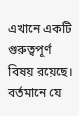এখানে একটি গুরুত্বপূর্ণ বিষয় রয়েছে। বর্তমানে যে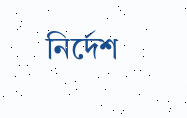নির্দেশ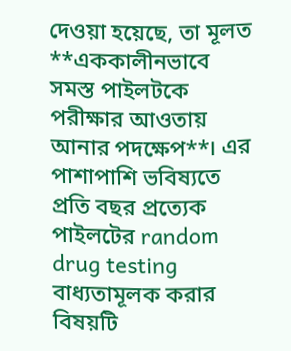দেওয়া হয়েছে, তা মূলত **এককালীনভাবে সমস্ত পাইলটকে পরীক্ষার আওতায় আনার পদক্ষেপ**। এর পাশাপাশি ভবিষ্যতে প্রতি বছর প্রত্যেক পাইলটের random drug testing বাধ্যতামূলক করার বিষয়টি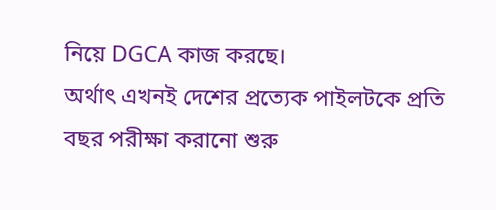নিয়ে DGCA কাজ করছে।
অর্থাৎ এখনই দেশের প্রত্যেক পাইলটকে প্রতি বছর পরীক্ষা করানো শুরু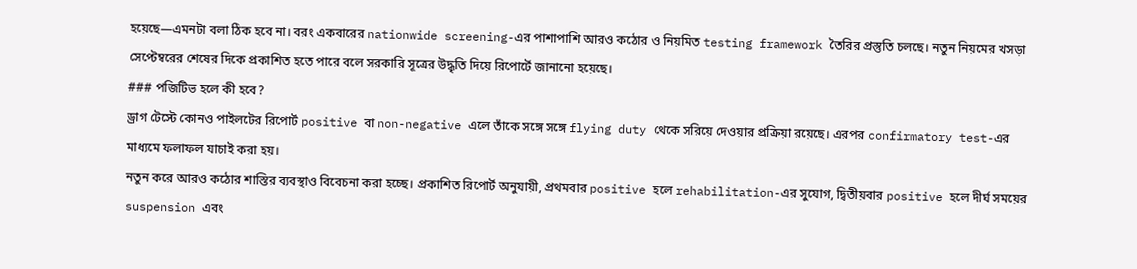হয়েছে—এমনটা বলা ঠিক হবে না। বরং একবারের nationwide screening-এর পাশাপাশি আরও কঠোর ও নিয়মিত testing framework তৈরির প্রস্তুতি চলছে। নতুন নিয়মের খসড়া সেপ্টেম্বরের শেষের দিকে প্রকাশিত হতে পারে বলে সরকারি সূত্রের উদ্ধৃতি দিয়ে রিপোর্টে জানানো হয়েছে।
### পজিটিভ হলে কী হবে?
ড্রাগ টেস্টে কোনও পাইলটের রিপোর্ট positive বা non-negative এলে তাঁকে সঙ্গে সঙ্গে flying duty থেকে সরিয়ে দেওয়ার প্রক্রিয়া রয়েছে। এরপর confirmatory test-এর মাধ্যমে ফলাফল যাচাই করা হয়।
নতুন করে আরও কঠোর শাস্তির ব্যবস্থাও বিবেচনা করা হচ্ছে। প্রকাশিত রিপোর্ট অনুযায়ী, প্রথমবার positive হলে rehabilitation-এর সুযোগ, দ্বিতীয়বার positive হলে দীর্ঘ সময়ের suspension এবং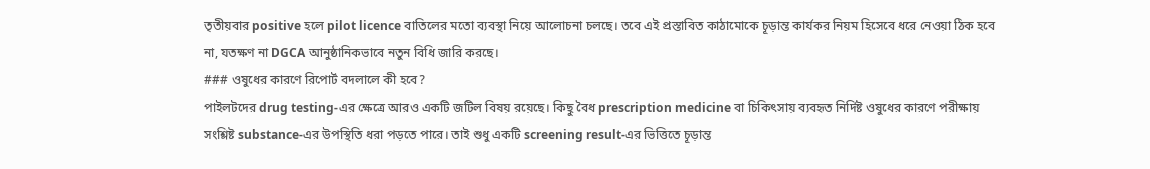তৃতীয়বার positive হলে pilot licence বাতিলের মতো ব্যবস্থা নিয়ে আলোচনা চলছে। তবে এই প্রস্তাবিত কাঠামোকে চূড়ান্ত কার্যকর নিয়ম হিসেবে ধরে নেওয়া ঠিক হবে না, যতক্ষণ না DGCA আনুষ্ঠানিকভাবে নতুন বিধি জারি করছে।
### ওষুধের কারণে রিপোর্ট বদলালে কী হবে?
পাইলটদের drug testing-এর ক্ষেত্রে আরও একটি জটিল বিষয় রয়েছে। কিছু বৈধ prescription medicine বা চিকিৎসায় ব্যবহৃত নির্দিষ্ট ওষুধের কারণে পরীক্ষায় সংশ্লিষ্ট substance-এর উপস্থিতি ধরা পড়তে পারে। তাই শুধু একটি screening result-এর ভিত্তিতে চূড়ান্ত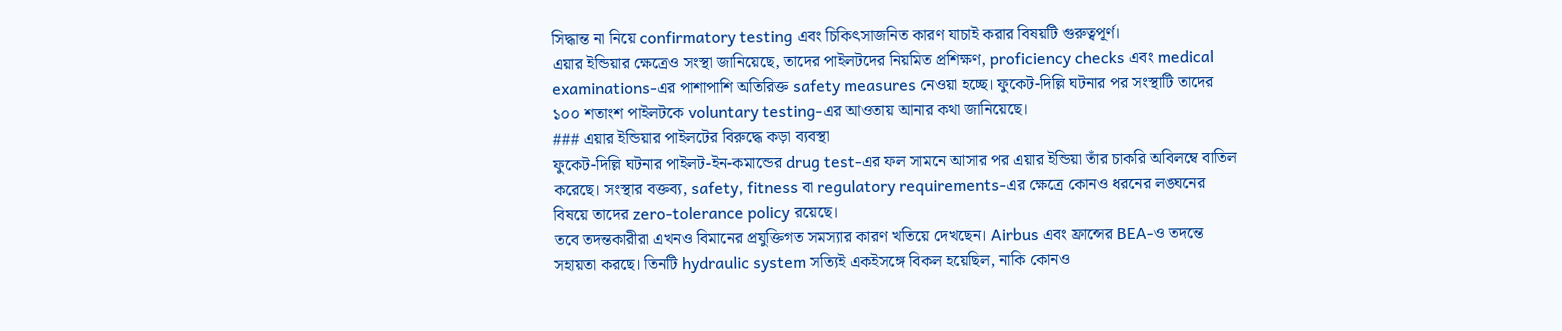সিদ্ধান্ত না নিয়ে confirmatory testing এবং চিকিৎসাজনিত কারণ যাচাই করার বিষয়টি গুরুত্বপূর্ণ।
এয়ার ইন্ডিয়ার ক্ষেত্রেও সংস্থা জানিয়েছে, তাদের পাইলটদের নিয়মিত প্রশিক্ষণ, proficiency checks এবং medical examinations-এর পাশাপাশি অতিরিক্ত safety measures নেওয়া হচ্ছে। ফুকেট-দিল্লি ঘটনার পর সংস্থাটি তাদের ১০০ শতাংশ পাইলটকে voluntary testing-এর আওতায় আনার কথা জানিয়েছে।
### এয়ার ইন্ডিয়ার পাইলটের বিরুদ্ধে কড়া ব্যবস্থা
ফুকেট-দিল্লি ঘটনার পাইলট-ইন-কমান্ডের drug test-এর ফল সামনে আসার পর এয়ার ইন্ডিয়া তাঁর চাকরি অবিলম্বে বাতিল করেছে। সংস্থার বক্তব্য, safety, fitness বা regulatory requirements-এর ক্ষেত্রে কোনও ধরনের লঙ্ঘনের বিষয়ে তাদের zero-tolerance policy রয়েছে।
তবে তদন্তকারীরা এখনও বিমানের প্রযুক্তিগত সমস্যার কারণ খতিয়ে দেখছেন। Airbus এবং ফ্রান্সের BEA-ও তদন্তে সহায়তা করছে। তিনটি hydraulic system সত্যিই একইসঙ্গে বিকল হয়েছিল, নাকি কোনও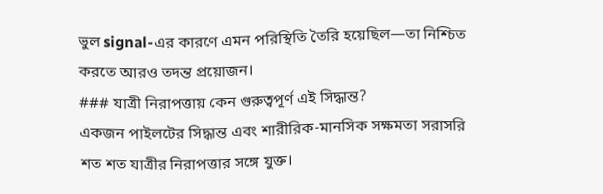ভুল signal-এর কারণে এমন পরিস্থিতি তৈরি হয়েছিল—তা নিশ্চিত করতে আরও তদন্ত প্রয়োজন।
### যাত্রী নিরাপত্তায় কেন গুরুত্বপূর্ণ এই সিদ্ধান্ত?
একজন পাইলটের সিদ্ধান্ত এবং শারীরিক-মানসিক সক্ষমতা সরাসরি শত শত যাত্রীর নিরাপত্তার সঙ্গে যুক্ত।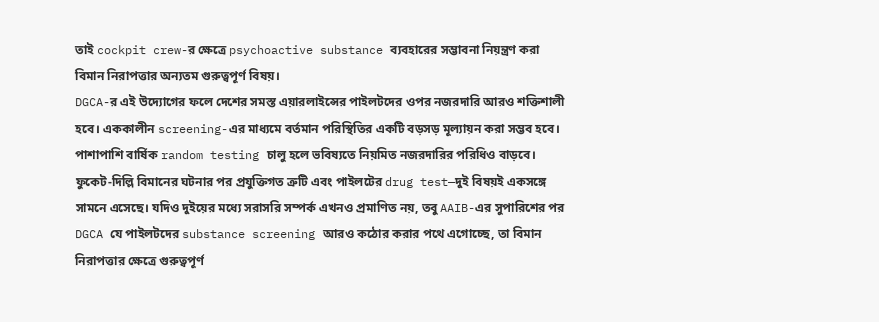তাই cockpit crew-র ক্ষেত্রে psychoactive substance ব্যবহারের সম্ভাবনা নিয়ন্ত্রণ করা বিমান নিরাপত্তার অন্যতম গুরুত্বপূর্ণ বিষয়।
DGCA-র এই উদ্যোগের ফলে দেশের সমস্ত এয়ারলাইন্সের পাইলটদের ওপর নজরদারি আরও শক্তিশালী হবে। এককালীন screening-এর মাধ্যমে বর্তমান পরিস্থিতির একটি বড়সড় মূল্যায়ন করা সম্ভব হবে। পাশাপাশি বার্ষিক random testing চালু হলে ভবিষ্যতে নিয়মিত নজরদারির পরিধিও বাড়বে।
ফুকেট-দিল্লি বিমানের ঘটনার পর প্রযুক্তিগত ত্রুটি এবং পাইলটের drug test—দুই বিষয়ই একসঙ্গে সামনে এসেছে। যদিও দুইয়ের মধ্যে সরাসরি সম্পর্ক এখনও প্রমাণিত নয়, তবু AAIB-এর সুপারিশের পর DGCA যে পাইলটদের substance screening আরও কঠোর করার পথে এগোচ্ছে, তা বিমান নিরাপত্তার ক্ষেত্রে গুরুত্বপূর্ণ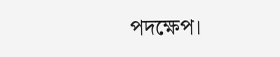পদক্ষেপ।